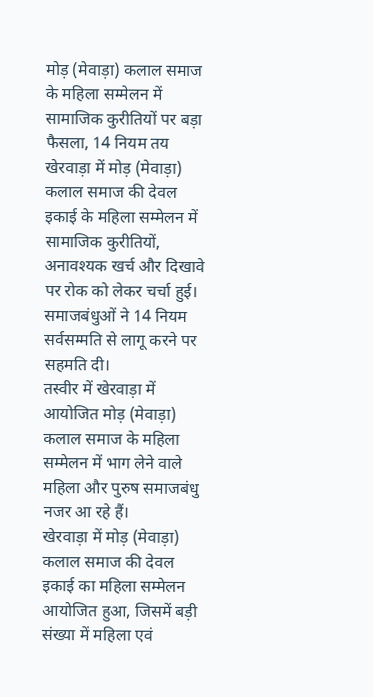मोड़ (मेवाड़ा) कलाल समाज के महिला सम्मेलन में सामाजिक कुरीतियों पर बड़ा फैसला, 14 नियम तय
खेरवाड़ा में मोड़ (मेवाड़ा) कलाल समाज की देवल इकाई के महिला सम्मेलन में सामाजिक कुरीतियों, अनावश्यक खर्च और दिखावे पर रोक को लेकर चर्चा हुई। समाजबंधुओं ने 14 नियम सर्वसम्मति से लागू करने पर सहमति दी।
तस्वीर में खेरवाड़ा में आयोजित मोड़ (मेवाड़ा) कलाल समाज के महिला सम्मेलन में भाग लेने वाले महिला और पुरुष समाजबंधु नजर आ रहे हैं।
खेरवाड़ा में मोड़ (मेवाड़ा) कलाल समाज की देवल इकाई का महिला सम्मेलन आयोजित हुआ, जिसमें बड़ी संख्या में महिला एवं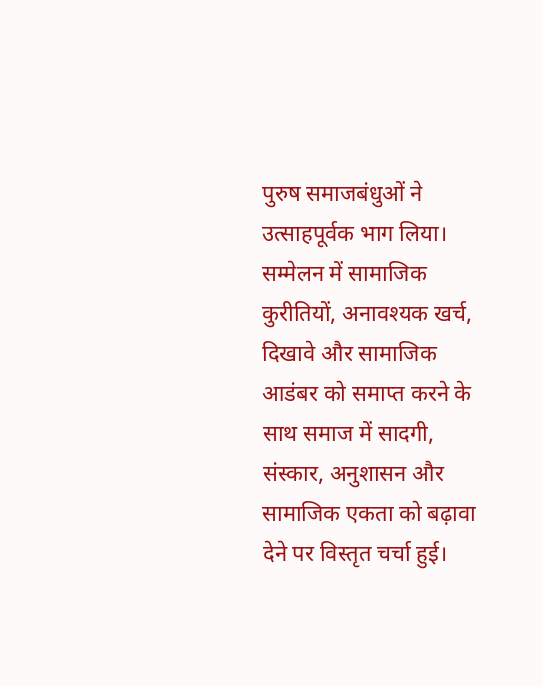पुरुष समाजबंधुओं ने उत्साहपूर्वक भाग लिया। सम्मेलन में सामाजिक कुरीतियों, अनावश्यक खर्च, दिखावे और सामाजिक आडंबर को समाप्त करने के साथ समाज में सादगी, संस्कार, अनुशासन और सामाजिक एकता को बढ़ावा देने पर विस्तृत चर्चा हुई।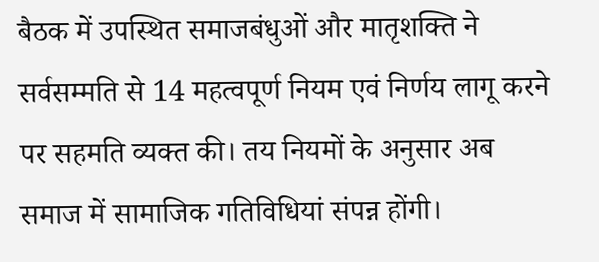बैठक में उपस्थित समाजबंधुओं और मातृशक्ति ने सर्वसम्मति से 14 महत्वपूर्ण नियम एवं निर्णय लागू करने पर सहमति व्यक्त की। तय नियमों के अनुसार अब समाज में सामाजिक गतिविधियां संपन्न होंगी।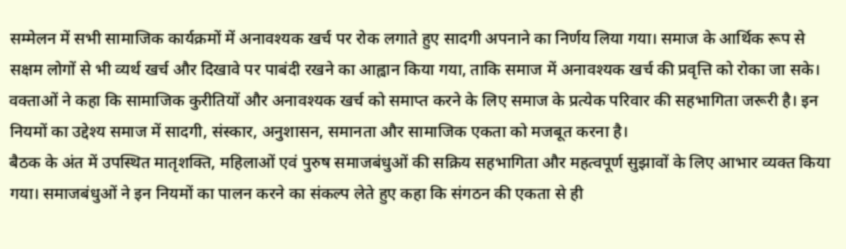सम्मेलन में सभी सामाजिक कार्यक्रमों में अनावश्यक खर्च पर रोक लगाते हुए सादगी अपनाने का निर्णय लिया गया। समाज के आर्थिक रूप से सक्षम लोगों से भी व्यर्थ खर्च और दिखावे पर पाबंदी रखने का आह्वान किया गया, ताकि समाज में अनावश्यक खर्च की प्रवृत्ति को रोका जा सके।
वक्ताओं ने कहा कि सामाजिक कुरीतियों और अनावश्यक खर्च को समाप्त करने के लिए समाज के प्रत्येक परिवार की सहभागिता जरूरी है। इन नियमों का उद्देश्य समाज में सादगी, संस्कार, अनुशासन, समानता और सामाजिक एकता को मजबूत करना है।
बैठक के अंत में उपस्थित मातृशक्ति, महिलाओं एवं पुरुष समाजबंधुओं की सक्रिय सहभागिता और महत्वपूर्ण सुझावों के लिए आभार व्यक्त किया गया। समाजबंधुओं ने इन नियमों का पालन करने का संकल्प लेते हुए कहा कि संगठन की एकता से ही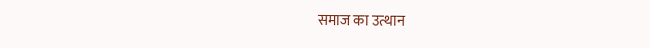समाज का उत्थान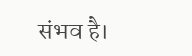संभव है।